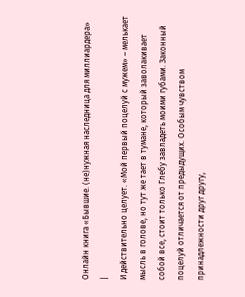Онлайн книга «Бывшие. (не)нужная наследница для миллиардера»
|
И действительно целует. «Мой первый поцелуй с мужем» – мелькает мысль в голове, но тут же тает в тумане, который заволакивает собой все, стоит только Глебу завладеть моими губами. Законный поцелуй отличается от предыдущих. Особым чувством принадлежности друг другу,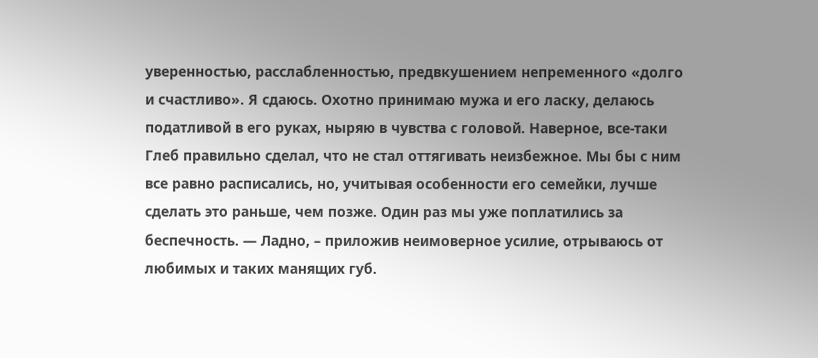уверенностью, расслабленностью, предвкушением непременного «долго и счастливо». Я сдаюсь. Охотно принимаю мужа и его ласку, делаюсь податливой в его руках, ныряю в чувства с головой. Наверное, все-таки Глеб правильно сделал, что не стал оттягивать неизбежное. Мы бы с ним все равно расписались, но, учитывая особенности его семейки, лучше сделать это раньше, чем позже. Один раз мы уже поплатились за беспечность. — Ладно, – приложив неимоверное усилие, отрываюсь от любимых и таких манящих губ.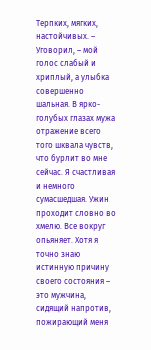Терпких, мягких, настойчивых. – Уговорил, – мой голос слабый и хриплый, а улыбка совершенно шальная. В ярко-голубых глазах мужа отражение всего того шквала чувств, что бурлит во мне сейчас. Я счастливая и немного сумасшедшая. Ужин проходит словно во хмелю. Все вокруг опьяняет. Хотя я точно знаю истинную причину своего состояния – это мужчина, сидящий напротив, пожирающий меня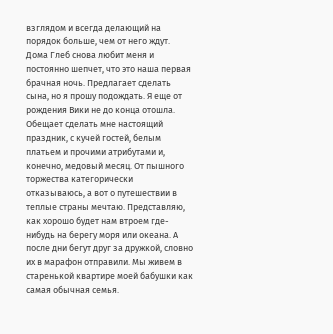взглядом и всегда делающий на порядок больше, чем от него ждут. Дома Глеб снова любит меня и постоянно шепчет, что это наша первая брачная ночь. Предлагает сделать сына, но я прошу подождать. Я еще от рождения Вики не до конца отошла. Обещает сделать мне настоящий праздник, с кучей гостей, белым платьем и прочими атрибутами и, конечно, медовый месяц. От пышного торжества категорически отказываюсь, а вот о путешествии в теплые страны мечтаю. Представляю, как хорошо будет нам втроем где-нибудь на берегу моря или океана. А после дни бегут друг за дружкой, словно их в марафон отправили. Мы живем в старенькой квартире моей бабушки как самая обычная семья.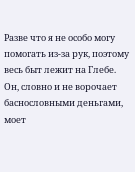Разве что я не особо могу помогать из-за рук, поэтому весь быт лежит на Глебе. Он, словно и не ворочает баснословными деньгами, моет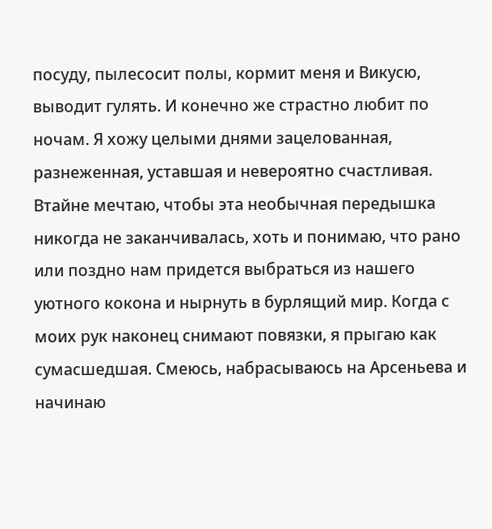посуду, пылесосит полы, кормит меня и Викусю, выводит гулять. И конечно же страстно любит по ночам. Я хожу целыми днями зацелованная, разнеженная, уставшая и невероятно счастливая. Втайне мечтаю, чтобы эта необычная передышка никогда не заканчивалась, хоть и понимаю, что рано или поздно нам придется выбраться из нашего уютного кокона и нырнуть в бурлящий мир. Когда с моих рук наконец снимают повязки, я прыгаю как сумасшедшая. Смеюсь, набрасываюсь на Арсеньева и начинаю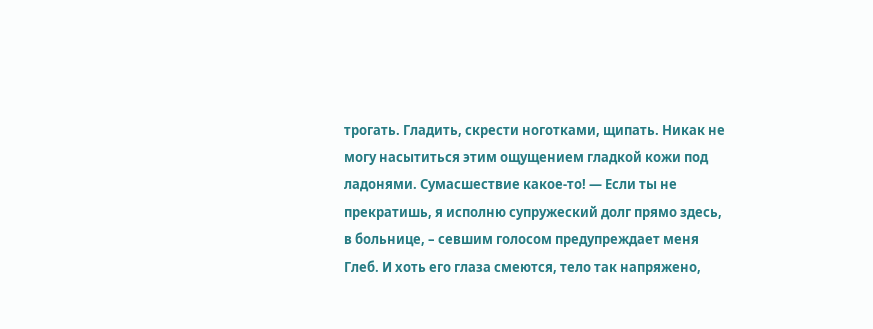трогать. Гладить, скрести ноготками, щипать. Никак не могу насытиться этим ощущением гладкой кожи под ладонями. Сумасшествие какое-то! — Если ты не прекратишь, я исполню супружеский долг прямо здесь, в больнице, – севшим голосом предупреждает меня Глеб. И хоть его глаза смеются, тело так напряжено,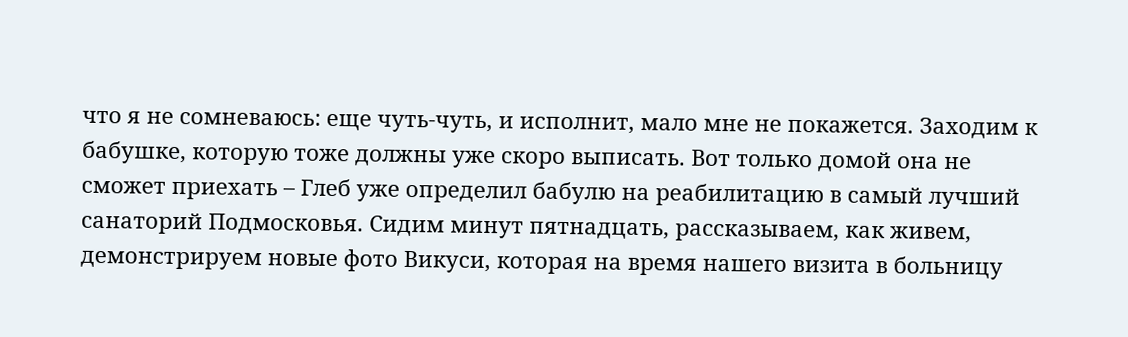что я не сомневаюсь: еще чуть-чуть, и исполнит, мало мне не покажется. Заходим к бабушке, которую тоже должны уже скоро выписать. Вот только домой она не сможет приехать – Глеб уже определил бабулю на реабилитацию в самый лучший санаторий Подмосковья. Сидим минут пятнадцать, рассказываем, как живем, демонстрируем новые фото Викуси, которая на время нашего визита в больницу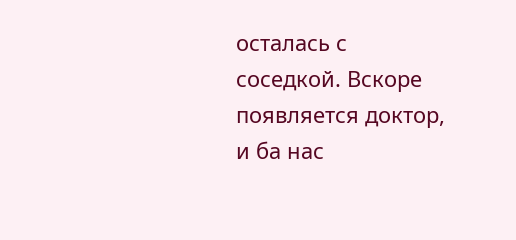осталась с соседкой. Вскоре появляется доктор, и ба нас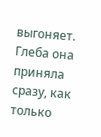выгоняет. Глеба она приняла сразу, как только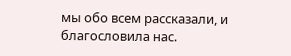мы обо всем рассказали, и благословила нас.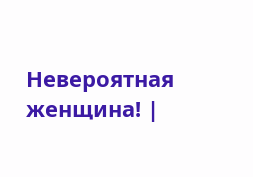Невероятная женщина! |